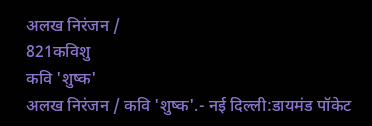अलख निरंजन /
821कविशु
कवि 'शुष्क'
अलख निरंजन / कवि 'शुष्क'.- नई दिल्ली:डायमंड पॉकेट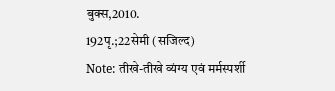बुक्स,2010.
192पृ.;22सेमी (सजिल्द)
Note: तीखे-तीखे व्यंग्य एवं मर्मस्पर्शी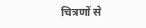चित्रणों से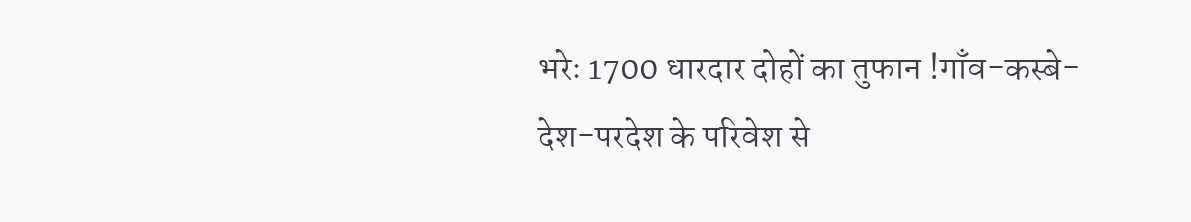भरेः 1700 धारदार दोहों का तुफान !गाँव-कस्बे-देश-परदेश के परिवेश से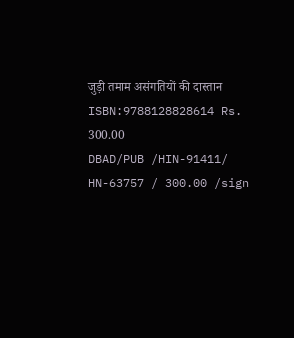जुड़ी तमाम असंगतियों की दास्तान
ISBN:9788128828614 Rs. 300.00
DBAD/PUB /HIN-91411/ HN-63757 / 300.00 /sign